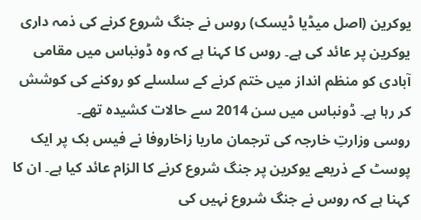یوکرین (اصل میڈیا ڈیسک) روس نے جنگ شروع کرنے کی ذمہ داری یوکرین پر عائد کی ہے۔ روس کا کہنا ہے کہ وہ ڈونباس میں مقامی آبادی کو منظم انداز میں ختم کرنے کے سلسلے کو روکنے کی کوشش کر رہا ہے۔ ڈونباس میں سن 2014 سے حالات کشیدہ تھے۔
روسی وزارتِ خارجہ کی ترجمان ماریا زاخاروفا نے فیس بک پر ایک پوسٹ کے ذریعے یوکرین پر جنگ شروع کرنے کا الزام عائد کیا ہے۔ ان کا کہنا ہے کہ روس نے جنگ شروع نہیں کی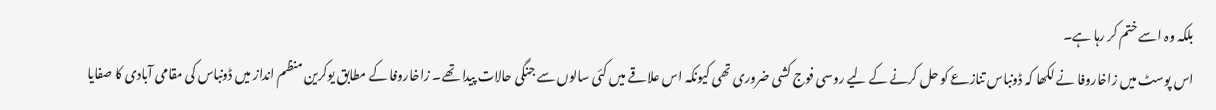بلکہ وہ اسے ختم کر رہا ہے۔
اس پوسٹ میں زاخاروفا نے لکھا کہ ڈونباس تنازعے کو حل کرنے کے لیے روسی فوج کشی ضروری تھی کیونکہ اس علاقے میں کئی سالوں سے جنگی حالات پیدا تھے۔ زاخاروفا کے مطابق یوکرین منظم انداز میں ڈونباس کی مقامی آبادی کا صفایا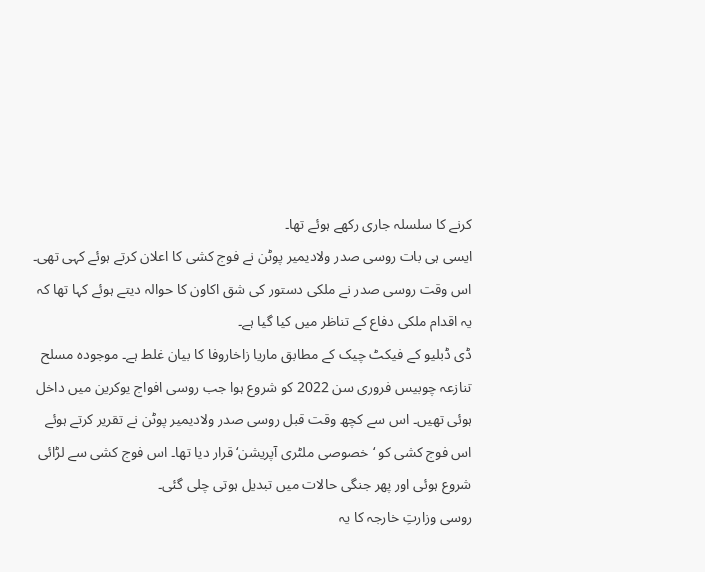کرنے کا سلسلہ جاری رکھے ہوئے تھا۔
ایسی ہی بات روسی صدر ولادیمیر پوٹن نے فوج کشی کا اعلان کرتے ہوئے کہی تھی۔ اس وقت روسی صدر نے ملکی دستور کی شق اکاون کا حوالہ دیتے ہوئے کہا تھا کہ یہ اقدام ملکی دفاع کے تناظر میں کیا گیا ہے۔
ڈی ڈبلیو کے فیکٹ چیک کے مطابق ماریا زاخاروفا کا بیان غلط ہے۔ موجودہ مسلح تنازعہ چوبیس فروری سن 2022 کو شروع ہوا جب روسی افواج یوکرین میں داخل ہوئی تھیں۔ اس سے کچھ وقت قبل روسی صدر ولادیمیر پوٹن نے تقریر کرتے ہوئے اس فوج کشی کو ‘خصوصی ملٹری آپریشن‘ قرار دیا تھا۔ اس فوج کشی سے لڑائی شروع ہوئی اور پھر جنگی حالات میں تبدیل ہوتی چلی گئی۔
روسی وزارتِ خارجہ کا یہ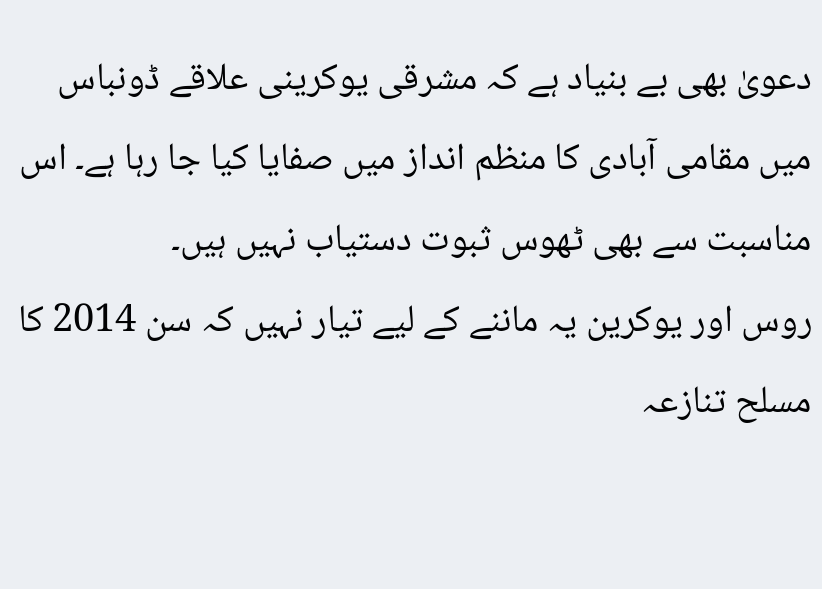دعویٰ بھی بے بنیاد ہے کہ مشرقی یوکرینی علاقے ڈونباس میں مقامی آبادی کا منظم انداز میں صفایا کیا جا رہا ہے۔ اس مناسبت سے بھی ٹھوس ثبوت دستیاب نہیں ہیں۔
روس اور یوکرین یہ ماننے کے لیے تیار نہیں کہ سن 2014 کا مسلح تنازعہ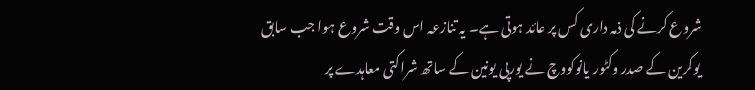شروع کرنے کی ذمہ داری کس پر عائد ہوتی ہے۔ یہ تنازعہ اس وقت شروع ہوا جب سابق یوکرین کے صدر وکٹور یانوکووچ نے یورپی یونین کے ساتھ شراکتی معاہدے پر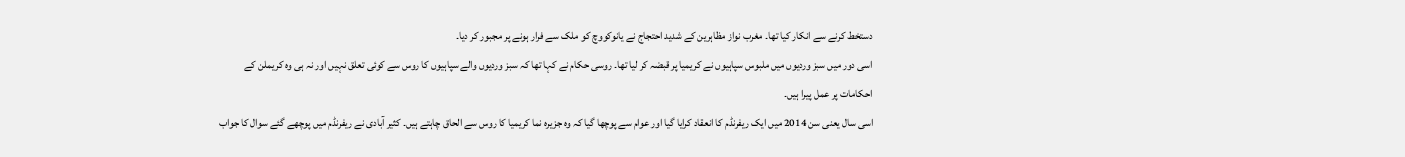دستخط کرنے سے انکار کیا تھا۔ مغرب نواز مظاہرین کے شدید احتجاج نے یانوکووچ کو ملک سے فرار ہونے پر مجبور کر دیا۔
اسی دور میں سبز وردیوں میں ملبوس سپاہیوں نے کریمیا پر قبضہ کر لیا تھا۔ روسی حکام نے کہا تھا کہ سبز وردیوں والے سپاہیوں کا روس سے کوئی تعلق نہیں اور نہ ہی وہ کریملن کے احکامات پر عمل پیرا ہیں۔
اسی سال یعنی سن 2014 میں ایک ریفرنڈم کا انعقاد کرایا گیا اور عوام سے پوچھا گیا کہ وہ جزیرہ نما کریمیا کا روس سے الحاق چاہتے ہیں۔ کثیر آبادی نے ریفرنڈم میں پوچھے گئے سوال کا جواب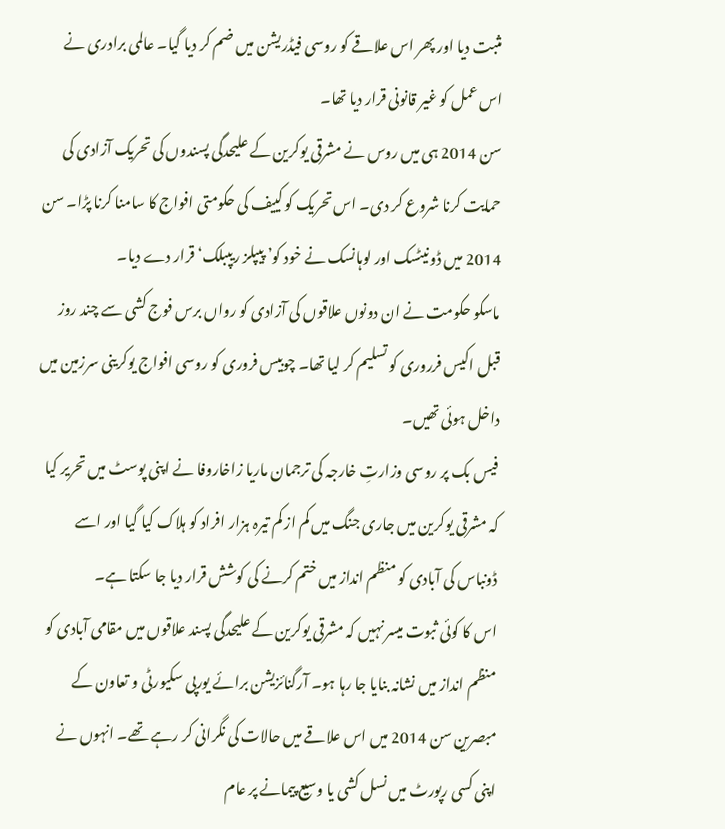مثبت دیا اور پھر اس علاقے کو روسی فیڈریشن میں ضم کر دیا گیا۔ عالمی برادری نے اس عمل کو غیر قانونی قرار دیا تھا۔
سن 2014 ہی میں روس نے مشرقی یوکرین کے علیحدگی پسندوں کی تحریک آزادی کی حمایت کرنا شروع کر دی۔ اس تحریک کو کییف کی حکومتی افواج کا سامنا کرنا پڑا۔ سن 2014 میں ڈونیٹسک اور لوہانسک نے خود کو’ پیپلز ریپبلک‘ قرار دے دیا۔
ماسکو حکومت نے ان دونوں علاقوں کی آزادی کو رواں برس فوج کشی سے چند روز قبل اکیس فرروری کو تسلیم کر لیا تھا۔ چوبیس فروری کو روسی افواج یوکرینی سرزمین میں داخل ہوئی تھیں۔
فیس بک پر روسی وزارتِ خارجہ کی ترجمان ماریا زاخاروفا نے اپنی پوسٹ میں تحریر کیا کہ مشرقی یوکرین میں جاری جنگ میں کم از کم تیرہ ہزار افراد کو ہلاک کیا گیا اور اسے ڈونباس کی آبادی کو منظم انداز میں ختم کرنے کی کوشش قرار دیا جا سکتا ہے۔
اس کا کوئی ثبوت میسر نہیں کہ مشرقی یوکرین کے علیحدگی پسند علاقوں میں مقامی آبادی کو منظم انداز میں نشانہ بنایا جا رہا ہو۔ آرگنائزیشن برائے یورپی سکیورٹی و تعاون کے مبصرین سن 2014 میں اس علاقے میں حالات کی نگرانی کر رہے تھے۔ انہوں نے اپنی کسی رپورٹ میں نسل کشی یا وسیع پیمانے پر عام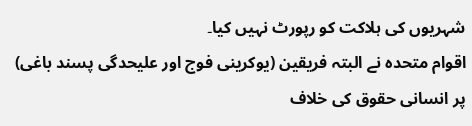شہریوں کی ہلاکت کو رپورٹ نہیں کیا۔
اقوام متحدہ نے البتہ فریقین (یوکرینی فوج اور علیحدگی پسند باغی) پر انسانی حقوق کی خلاف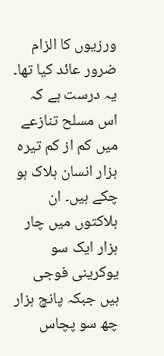ورزیوں کا الزام ضرور عائد کیا تھا۔
یہ درست ہے کہ اس مسلح تنازعے میں کم از کم تیرہ ہزار انسان ہلاک ہو چکے ہیں۔ ان ہلاکتوں میں چار ہزار ایک سو یوکرینی فوجی ہیں جبکہ پانچ ہزار چھ سو پچاس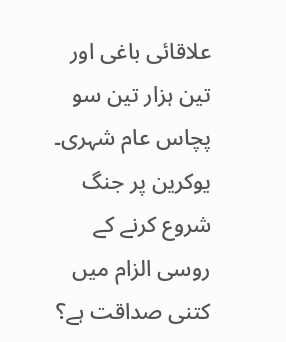علاقائی باغی اور تین ہزار تین سو پچاس عام شہری۔
یوکرین پر جنگ شروع کرنے کے روسی الزام میں کتنی صداقت ہے؟